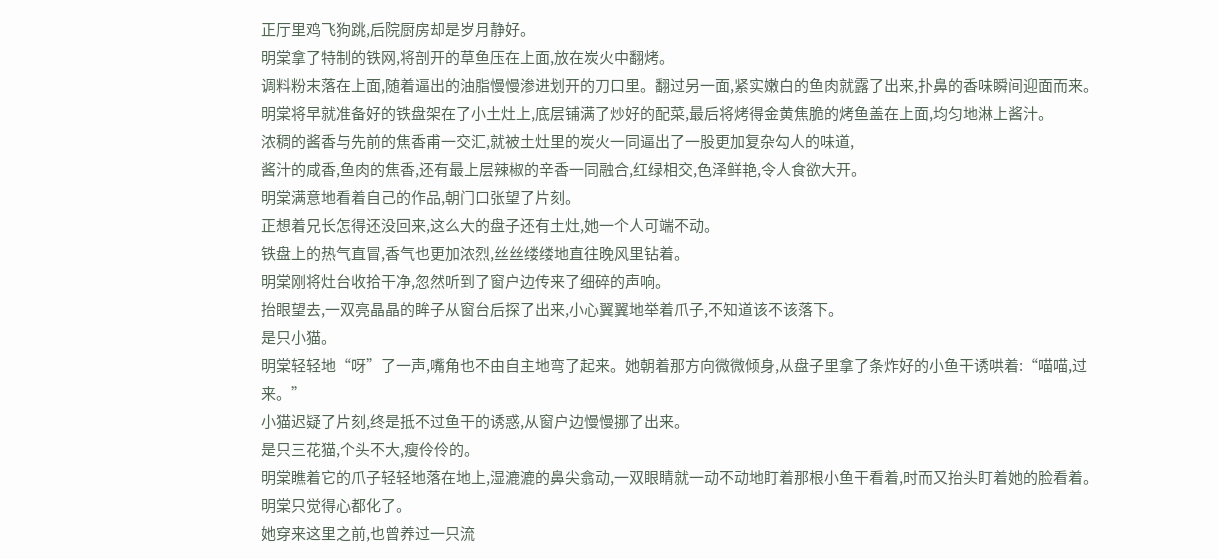正厅里鸡飞狗跳,后院厨房却是岁月静好。
明棠拿了特制的铁网,将剖开的草鱼压在上面,放在炭火中翻烤。
调料粉末落在上面,随着逼出的油脂慢慢渗进划开的刀口里。翻过另一面,紧实嫩白的鱼肉就露了出来,扑鼻的香味瞬间迎面而来。
明棠将早就准备好的铁盘架在了小土灶上,底层铺满了炒好的配菜,最后将烤得金黄焦脆的烤鱼盖在上面,均匀地淋上酱汁。
浓稠的酱香与先前的焦香甫一交汇,就被土灶里的炭火一同逼出了一股更加复杂勾人的味道,
酱汁的咸香,鱼肉的焦香,还有最上层辣椒的辛香一同融合,红绿相交,色泽鲜艳,令人食欲大开。
明棠满意地看着自己的作品,朝门口张望了片刻。
正想着兄长怎得还没回来,这么大的盘子还有土灶,她一个人可端不动。
铁盘上的热气直冒,香气也更加浓烈,丝丝缕缕地直往晚风里钻着。
明棠刚将灶台收拾干净,忽然听到了窗户边传来了细碎的声响。
抬眼望去,一双亮晶晶的眸子从窗台后探了出来,小心翼翼地举着爪子,不知道该不该落下。
是只小猫。
明棠轻轻地“呀”了一声,嘴角也不由自主地弯了起来。她朝着那方向微微倾身,从盘子里拿了条炸好的小鱼干诱哄着:“喵喵,过来。”
小猫迟疑了片刻,终是抵不过鱼干的诱惑,从窗户边慢慢挪了出来。
是只三花猫,个头不大,瘦伶伶的。
明棠瞧着它的爪子轻轻地落在地上,湿漉漉的鼻尖翕动,一双眼睛就一动不动地盯着那根小鱼干看着,时而又抬头盯着她的脸看着。
明棠只觉得心都化了。
她穿来这里之前,也曾养过一只流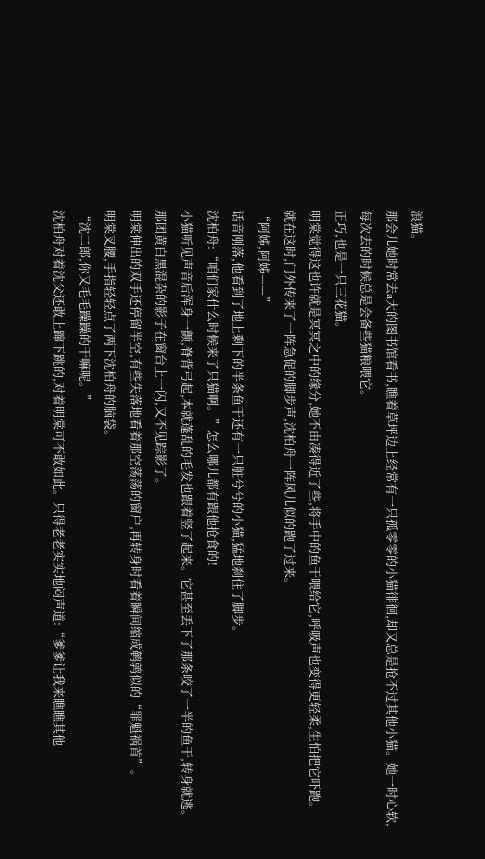浪猫。
那会儿她时常去a大的图书馆看书,瞧着草坪边上经常有一只孤零零的小猫徘徊,却又总是抢不过其他小猫。她一时心软,每次去的时候总是会备些猫粮喂它。
正巧,也是一只三花猫。
明棠觉得这也许就是冥冥之中的缘分,她不由凑得近了些,将手中的鱼干喂给它,呼吸声也变得更轻柔,生怕把它吓跑。
就在这时,门外传来了一阵急促的脚步声,沈柏舟一阵风儿似的跑了过来。
“阿姊,阿姊——”
话音刚落,他看到了地上剩下的半条鱼干还有一只脏兮兮的小猫,猛地刹住了脚步。
沈柏舟:“咱们家什么时候来了只猫啊。”怎么哪儿都有跟他抢食的!
小猫听见声音后浑身一颤,脊背弓起,本就蓬乱的毛发也跟着竖了起来。它甚至丢下了那条咬了一半的鱼干,转身就逃。
那团黄白黑混杂的影子在窗台上一闪,又不见踪影了。
明棠伸出的双手还停留半空,有些失落地看着那空荡荡的窗户,再转身时看着瞬间缩成鹌鹑似的“罪魁祸首”。
明棠叉腰,手指轻轻点了两下沈柏舟的脑袋。
“沈二郎,你又毛毛躁躁的干嘛呢。”
沈柏舟对着沈父还敢上蹿下跳的,对着明棠可不敢如此。只得老老实实地闷声道:“爹爹让我来瞧瞧其他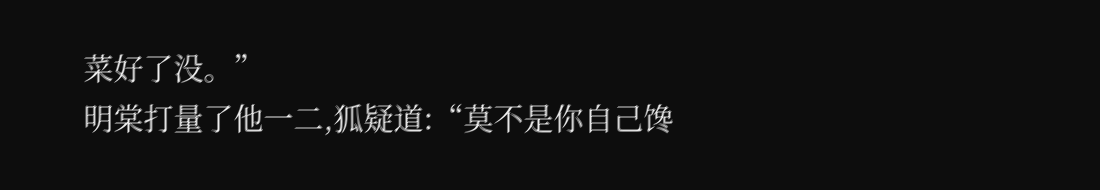菜好了没。”
明棠打量了他一二,狐疑道:“莫不是你自己馋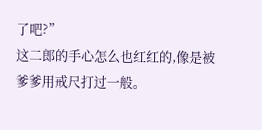了吧?”
这二郎的手心怎么也红红的,像是被爹爹用戒尺打过一般。